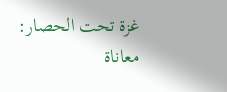غزة تحت الحصار: معاناة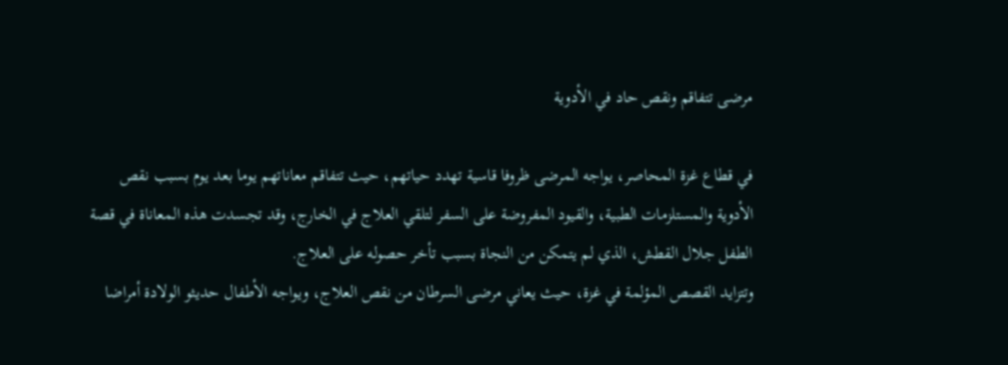مرضى تتفاقم ونقص حاد في الأدوية

في قطاع غزة المحاصر، يواجه المرضى ظروفا قاسية تهدد حياتهم، حيث تتفاقم معاناتهم يوما بعد يوم بسبب نقص الأدوية والمستلزمات الطبية، والقيود المفروضة على السفر لتلقي العلاج في الخارج، وقد تجسدت هذه المعاناة في قصة الطفل جلال القطش، الذي لم يتمكن من النجاة بسبب تأخر حصوله على العلاج.
وتتزايد القصص المؤلمة في غزة، حيث يعاني مرضى السرطان من نقص العلاج، ويواجه الأطفال حديثو الولادة أمراضا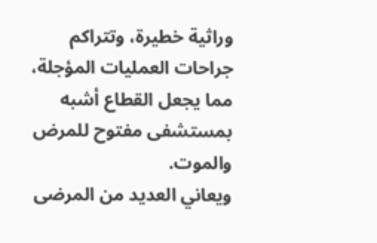وراثية خطيرة، وتتراكم جراحات العمليات المؤجلة، مما يجعل القطاع أشبه بمستشفى مفتوح للمرض والموت.
ويعاني العديد من المرضى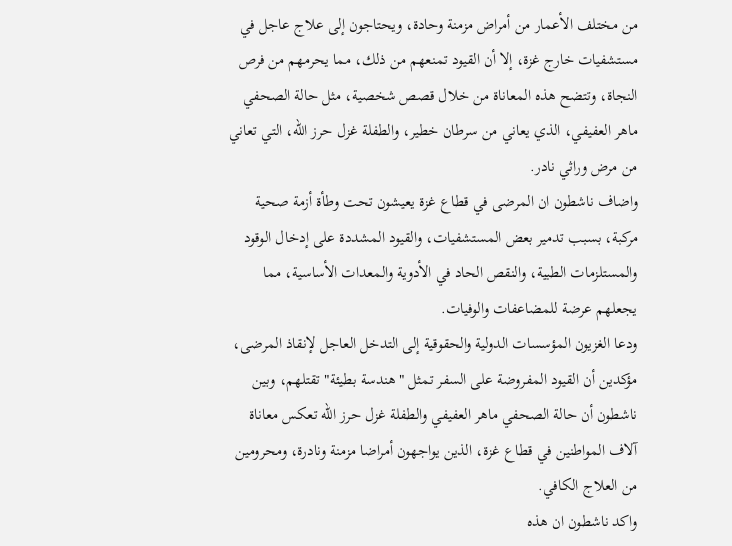من مختلف الأعمار من أمراض مزمنة وحادة، ويحتاجون إلى علاج عاجل في مستشفيات خارج غزة، إلا أن القيود تمنعهم من ذلك، مما يحرمهم من فرص النجاة، وتتضح هذه المعاناة من خلال قصص شخصية، مثل حالة الصحفي ماهر العفيفي، الذي يعاني من سرطان خطير، والطفلة غزل حرز الله، التي تعاني من مرض وراثي نادر.
واضاف ناشطون ان المرضى في قطاع غزة يعيشون تحت وطأة أزمة صحية مركبة، بسبب تدمير بعض المستشفيات، والقيود المشددة على إدخال الوقود والمستلزمات الطبية، والنقص الحاد في الأدوية والمعدات الأساسية، مما يجعلهم عرضة للمضاعفات والوفيات.
ودعا الغزيون المؤسسات الدولية والحقوقية إلى التدخل العاجل لإنقاذ المرضى، مؤكدين أن القيود المفروضة على السفر تمثل "هندسة بطيئة" تقتلهم، وبين ناشطون أن حالة الصحفي ماهر العفيفي والطفلة غزل حرز الله تعكس معاناة آلاف المواطنين في قطاع غزة، الذين يواجهون أمراضا مزمنة ونادرة، ومحرومين من العلاج الكافي.
واكد ناشطون ان هذه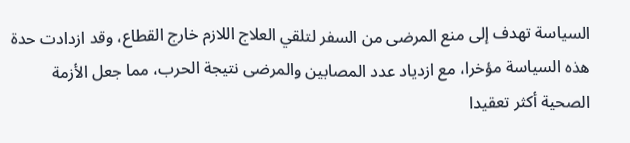السياسة تهدف إلى منع المرضى من السفر لتلقي العلاج اللازم خارج القطاع، وقد ازدادت حدة هذه السياسة مؤخرا، مع ازدياد عدد المصابين والمرضى نتيجة الحرب، مما جعل الأزمة الصحية أكثر تعقيدا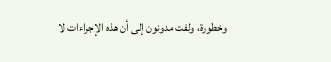وخطورة، ولفت مدونون إلى أن هذه الإجراءات لا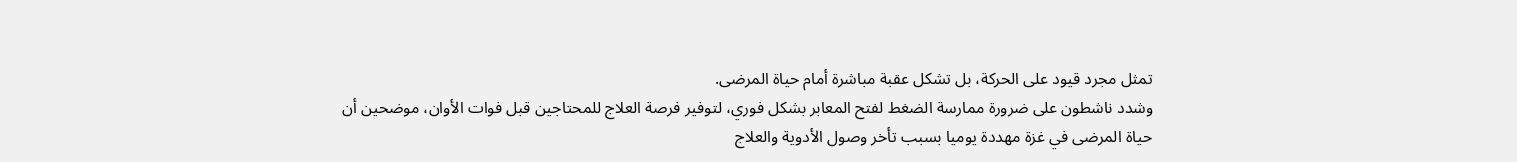تمثل مجرد قيود على الحركة، بل تشكل عقبة مباشرة أمام حياة المرضى.
وشدد ناشطون على ضرورة ممارسة الضغط لفتح المعابر بشكل فوري، لتوفير فرصة العلاج للمحتاجين قبل فوات الأوان، موضحين أن حياة المرضى في غزة مهددة يوميا بسبب تأخر وصول الأدوية والعلاج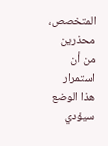المتخصص، محذرين من أن استمرار هذا الوضع سيؤدي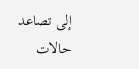إلى تصاعد حالات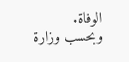الوفاة.
وبحسب وزارة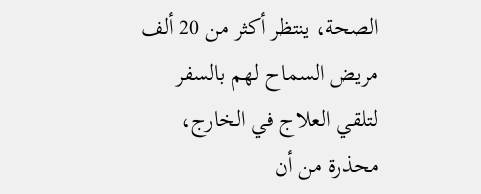الصحة، ينتظر أكثر من 20 ألف مريض السماح لهم بالسفر لتلقي العلاج في الخارج، محذرة من أن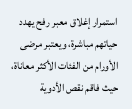استمرار إغلاق معبر رفح يهدد حياتهم مباشرة، ويعتبر مرضى الأورام من الفئات الأكثر معاناة، حيث فاقم نقص الأدوية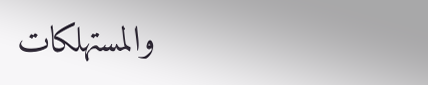والمستهلكات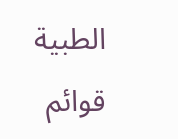الطبية قوائم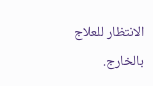الانتظار للعلاج بالخارج.